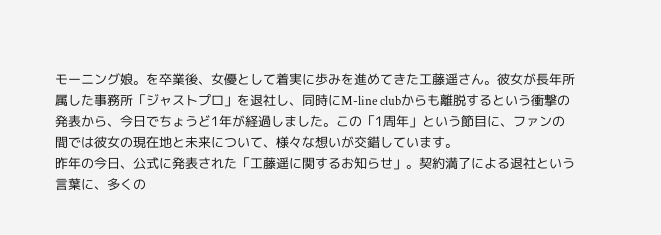モーニング娘。を卒業後、女優として着実に歩みを進めてきた工藤遥さん。彼女が長年所属した事務所「ジャストプロ」を退社し、同時にM-line clubからも離脱するという衝撃の発表から、今日でちょうど1年が経過しました。この「1周年」という節目に、ファンの間では彼女の現在地と未来について、様々な想いが交錯しています。
昨年の今日、公式に発表された「工藤遥に関するお知らせ」。契約満了による退社という言葉に、多くの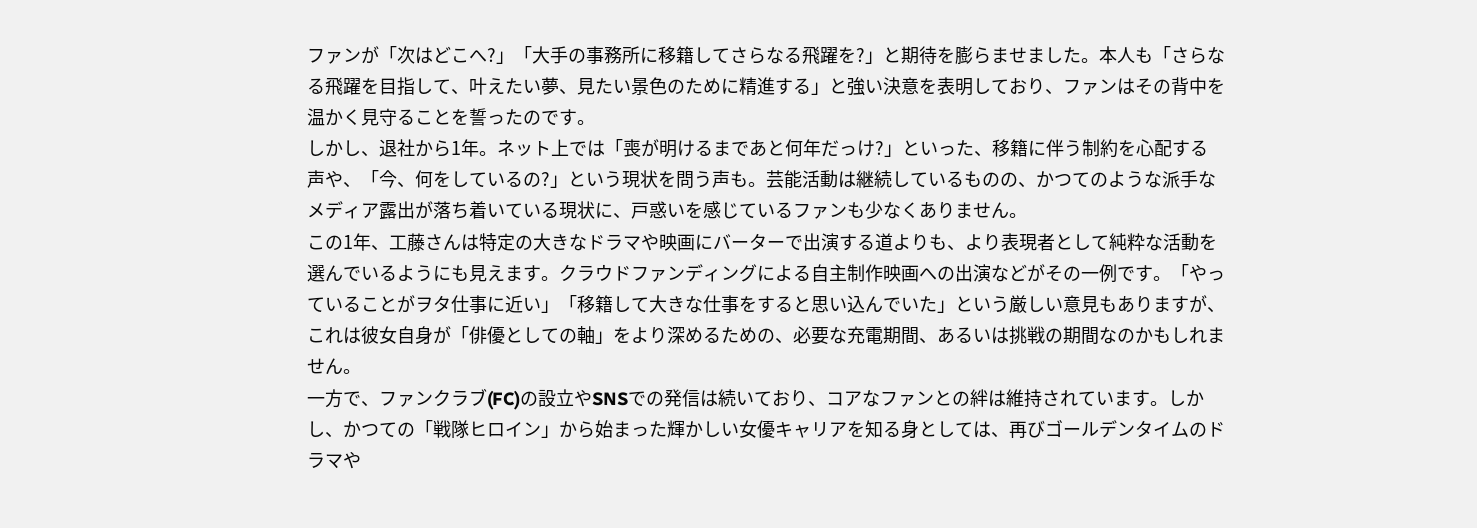ファンが「次はどこへ?」「大手の事務所に移籍してさらなる飛躍を?」と期待を膨らませました。本人も「さらなる飛躍を目指して、叶えたい夢、見たい景色のために精進する」と強い決意を表明しており、ファンはその背中を温かく見守ることを誓ったのです。
しかし、退社から1年。ネット上では「喪が明けるまであと何年だっけ?」といった、移籍に伴う制約を心配する声や、「今、何をしているの?」という現状を問う声も。芸能活動は継続しているものの、かつてのような派手なメディア露出が落ち着いている現状に、戸惑いを感じているファンも少なくありません。
この1年、工藤さんは特定の大きなドラマや映画にバーターで出演する道よりも、より表現者として純粋な活動を選んでいるようにも見えます。クラウドファンディングによる自主制作映画への出演などがその一例です。「やっていることがヲタ仕事に近い」「移籍して大きな仕事をすると思い込んでいた」という厳しい意見もありますが、これは彼女自身が「俳優としての軸」をより深めるための、必要な充電期間、あるいは挑戦の期間なのかもしれません。
一方で、ファンクラブ(FC)の設立やSNSでの発信は続いており、コアなファンとの絆は維持されています。しかし、かつての「戦隊ヒロイン」から始まった輝かしい女優キャリアを知る身としては、再びゴールデンタイムのドラマや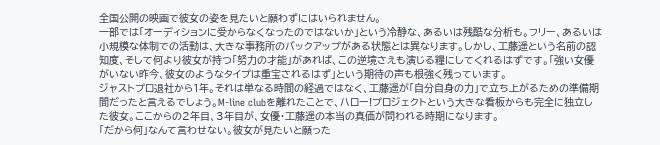全国公開の映画で彼女の姿を見たいと願わずにはいられません。
一部では「オーディションに受からなくなったのではないか」という冷静な、あるいは残酷な分析も。フリー、あるいは小規模な体制での活動は、大きな事務所のバックアップがある状態とは異なります。しかし、工藤遥という名前の認知度、そして何より彼女が持つ「努力の才能」があれば、この逆境さえも演じる糧にしてくれるはずです。「強い女優がいない昨今、彼女のようなタイプは重宝されるはず」という期待の声も根強く残っています。
ジャストプロ退社から1年。それは単なる時間の経過ではなく、工藤遥が「自分自身の力」で立ち上がるための準備期間だったと言えるでしょう。M-line clubを離れたことで、ハロー!プロジェクトという大きな看板からも完全に独立した彼女。ここからの2年目、3年目が、女優・工藤遥の本当の真価が問われる時期になります。
「だから何」なんて言わせない。彼女が見たいと願った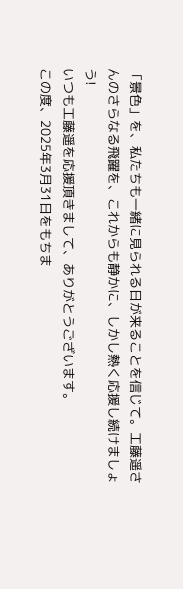「景色」を、私たちも一緒に見られる日が来ることを信じて。工藤遥さんのさらなる飛躍を、これからも静かに、しかし熱く応援し続けましょう!
いつも工藤遥を応援頂きまして、ありがとうございます。
この度、2025年3月31日をもちま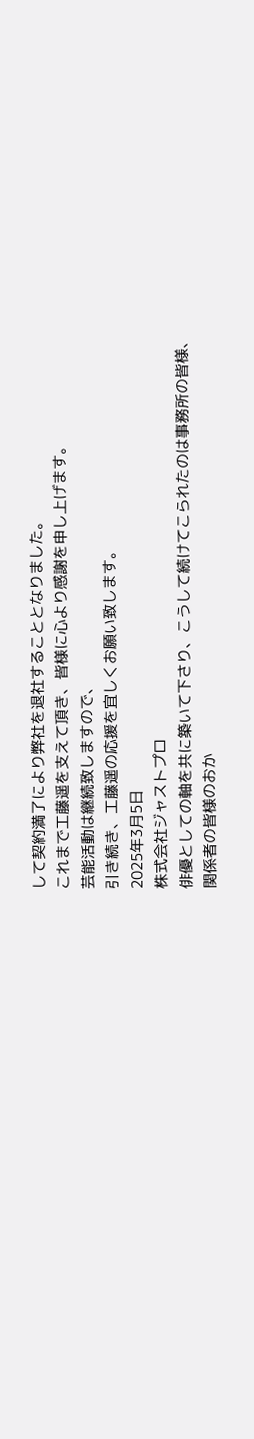して契約満了により弊社を退社することとなりました。
これまで工藤遥を支えて頂き、皆様に心より感謝を申し上げます。
芸能活動は継続致しますので、
引き続き、工藤遥の応援を宜しくお願い致します。
2025年3月5日
株式会社ジャストプロ
俳優としての軸を共に築いて下さり、こうして続けてこられたのは事務所の皆様、
関係者の皆様のおか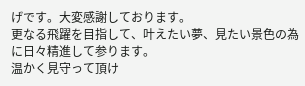げです。大変感謝しております。
更なる飛躍を目指して、叶えたい夢、見たい景色の為に日々精進して参ります。
温かく見守って頂け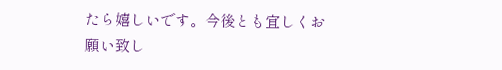たら嬉しいです。今後とも宜しくお願い致し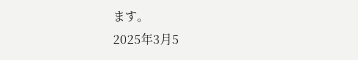ます。
2025年3月5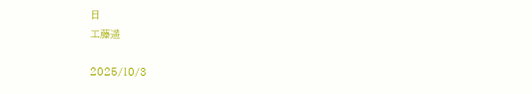日
工藤遥

2025/10/3